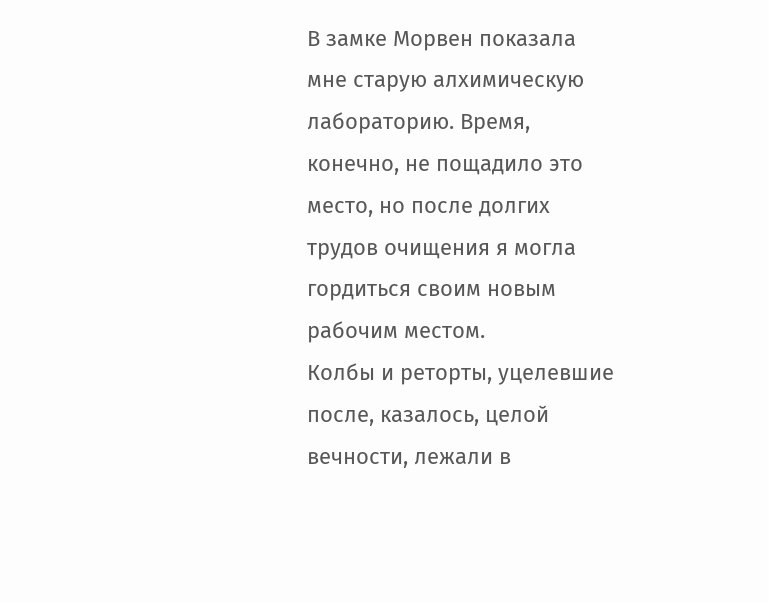В замке Морвен показала мне старую алхимическую лабораторию. Время, конечно, не пощадило это место, но после долгих трудов очищения я могла гордиться своим новым рабочим местом.
Колбы и реторты, уцелевшие после, казалось, целой вечности, лежали в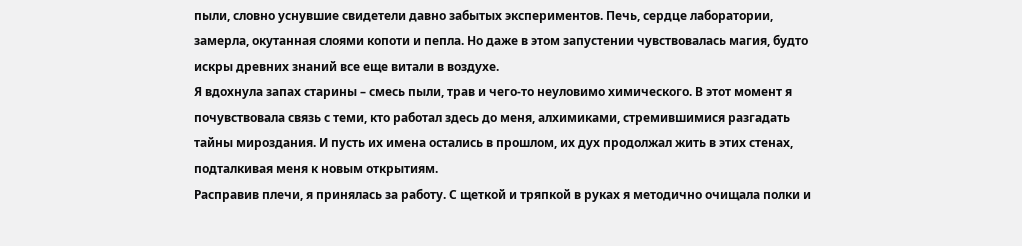пыли, словно уснувшие свидетели давно забытых экспериментов. Печь, сердце лаборатории, замерла, окутанная слоями копоти и пепла. Но даже в этом запустении чувствовалась магия, будто искры древних знаний все еще витали в воздухе.
Я вдохнула запах старины – смесь пыли, трав и чего-то неуловимо химического. В этот момент я почувствовала связь с теми, кто работал здесь до меня, алхимиками, стремившимися разгадать тайны мироздания. И пусть их имена остались в прошлом, их дух продолжал жить в этих стенах, подталкивая меня к новым открытиям.
Расправив плечи, я принялась за работу. С щеткой и тряпкой в руках я методично очищала полки и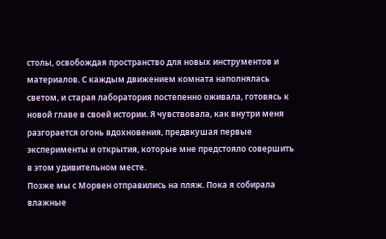столы, освобождая пространство для новых инструментов и материалов. С каждым движением комната наполнялась светом, и старая лаборатория постепенно оживала, готовясь к новой главе в своей истории. Я чувствовала, как внутри меня разгорается огонь вдохновения, предвкушая первые эксперименты и открытия, которые мне предстояло совершить в этом удивительном месте.
Позже мы с Морвен отправились на пляж. Пока я собирала влажные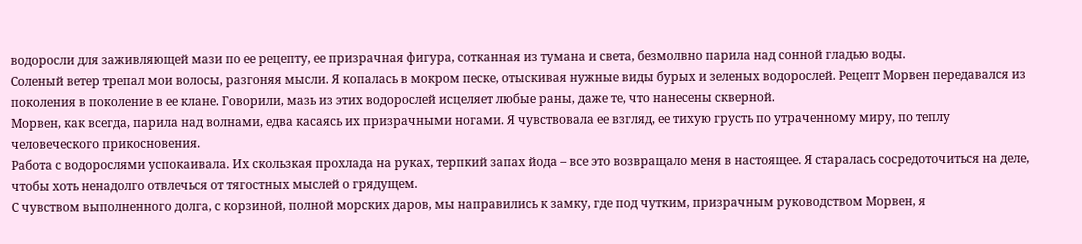водоросли для заживляющей мази по ее рецепту, ее призрачная фигура, сотканная из тумана и света, безмолвно парила над сонной гладью воды.
Соленый ветер трепал мои волосы, разгоняя мысли. Я копалась в мокром песке, отыскивая нужные виды бурых и зеленых водорослей. Рецепт Морвен передавался из поколения в поколение в ее клане. Говорили, мазь из этих водорослей исцеляет любые раны, даже те, что нанесены скверной.
Морвен, как всегда, парила над волнами, едва касаясь их призрачными ногами. Я чувствовала ее взгляд, ее тихую грусть по утраченному миру, по теплу человеческого прикосновения.
Работа с водорослями успокаивала. Их скользкая прохлада на руках, терпкий запах йода – все это возвращало меня в настоящее. Я старалась сосредоточиться на деле, чтобы хоть ненадолго отвлечься от тягостных мыслей о грядущем.
С чувством выполненного долга, с корзиной, полной морских даров, мы направились к замку, где под чутким, призрачным руководством Морвен, я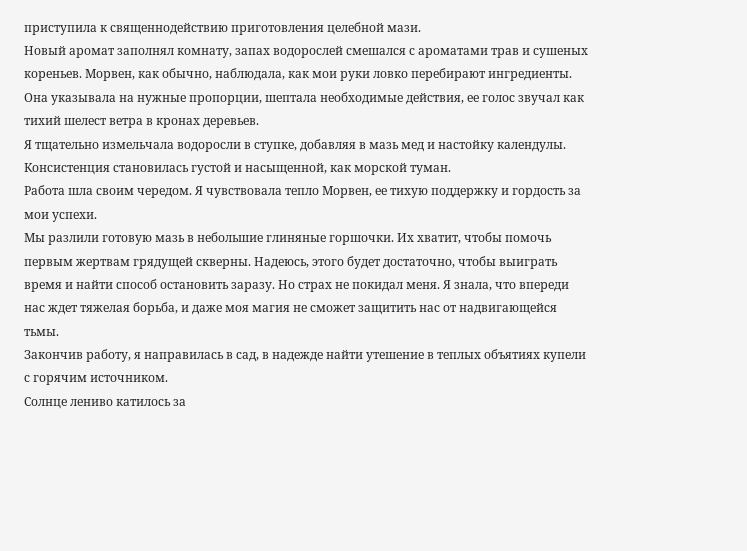приступила к священнодействию приготовления целебной мази.
Новый аромат заполнял комнату, запах водорослей смешался с ароматами трав и сушеных кореньев. Морвен, как обычно, наблюдала, как мои руки ловко перебирают ингредиенты. Она указывала на нужные пропорции, шептала необходимые действия, ее голос звучал как тихий шелест ветра в кронах деревьев.
Я тщательно измельчала водоросли в ступке, добавляя в мазь мед и настойку календулы. Консистенция становилась густой и насыщенной, как морской туман.
Работа шла своим чередом. Я чувствовала тепло Морвен, ее тихую поддержку и гордость за мои успехи.
Мы разлили готовую мазь в небольшие глиняные горшочки. Их хватит, чтобы помочь первым жертвам грядущей скверны. Надеюсь, этого будет достаточно, чтобы выиграть время и найти способ остановить заразу. Но страх не покидал меня. Я знала, что впереди нас ждет тяжелая борьба, и даже моя магия не сможет защитить нас от надвигающейся тьмы.
Закончив работу, я направилась в сад, в надежде найти утешение в теплых объятиях купели с горячим источником.
Солнце лениво катилось за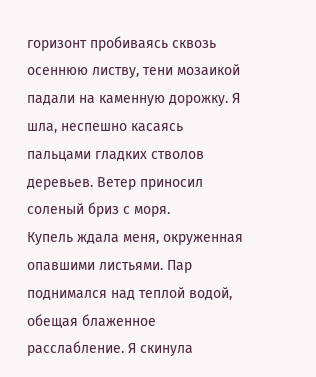горизонт пробиваясь сквозь осеннюю листву, тени мозаикой падали на каменную дорожку. Я шла, неспешно касаясь пальцами гладких стволов деревьев. Ветер приносил соленый бриз с моря.
Купель ждала меня, окруженная опавшими листьями. Пар поднимался над теплой водой, обещая блаженное расслабление. Я скинула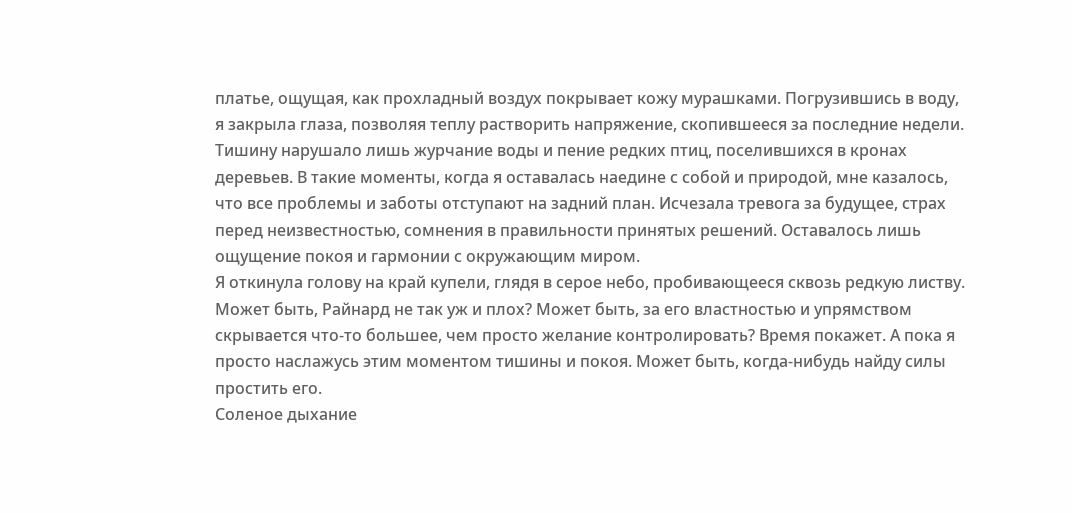платье, ощущая, как прохладный воздух покрывает кожу мурашками. Погрузившись в воду, я закрыла глаза, позволяя теплу растворить напряжение, скопившееся за последние недели.
Тишину нарушало лишь журчание воды и пение редких птиц, поселившихся в кронах деревьев. В такие моменты, когда я оставалась наедине с собой и природой, мне казалось, что все проблемы и заботы отступают на задний план. Исчезала тревога за будущее, страх перед неизвестностью, сомнения в правильности принятых решений. Оставалось лишь ощущение покоя и гармонии с окружающим миром.
Я откинула голову на край купели, глядя в серое небо, пробивающееся сквозь редкую листву. Может быть, Райнард не так уж и плох? Может быть, за его властностью и упрямством скрывается что-то большее, чем просто желание контролировать? Время покажет. А пока я просто наслажусь этим моментом тишины и покоя. Может быть, когда-нибудь найду силы простить его.
Соленое дыхание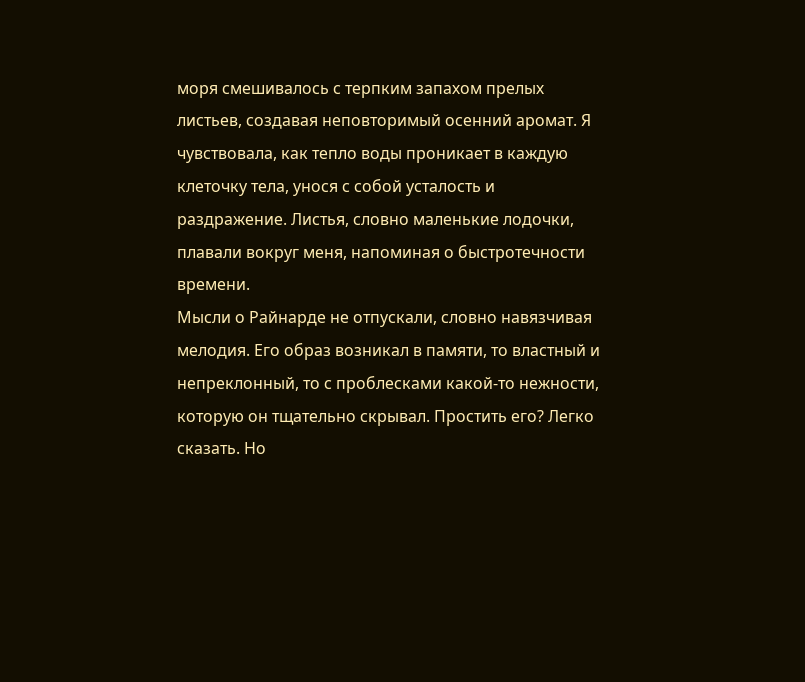моря смешивалось с терпким запахом прелых листьев, создавая неповторимый осенний аромат. Я чувствовала, как тепло воды проникает в каждую клеточку тела, унося с собой усталость и раздражение. Листья, словно маленькие лодочки, плавали вокруг меня, напоминая о быстротечности времени.
Мысли о Райнарде не отпускали, словно навязчивая мелодия. Его образ возникал в памяти, то властный и непреклонный, то с проблесками какой-то нежности, которую он тщательно скрывал. Простить его? Легко сказать. Но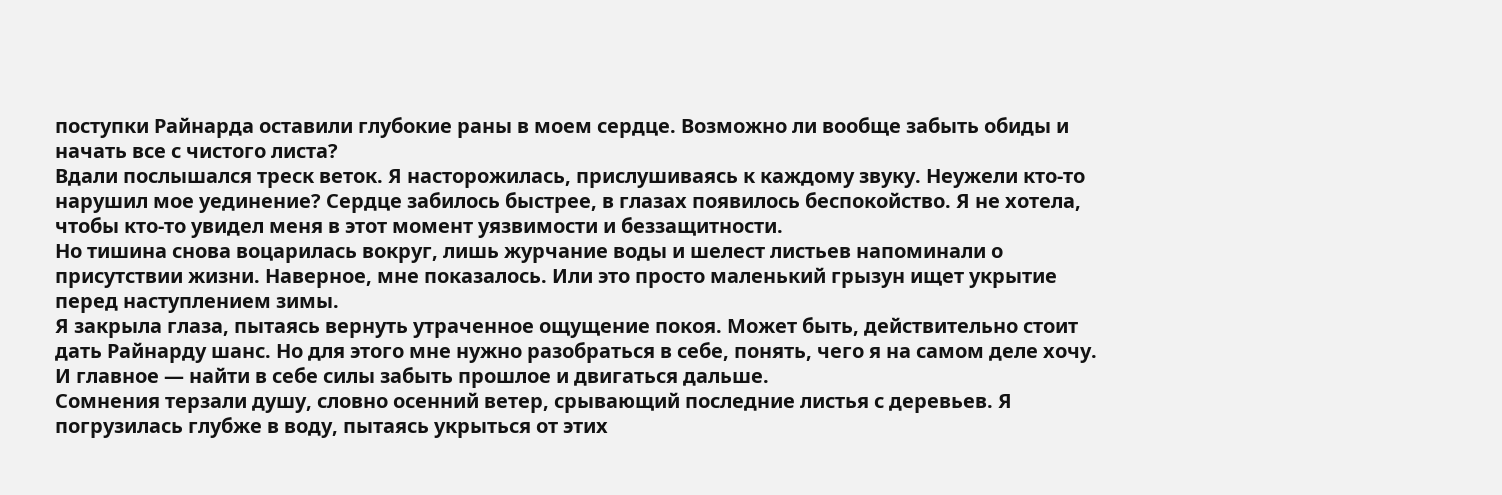поступки Райнарда оставили глубокие раны в моем сердце. Возможно ли вообще забыть обиды и начать все с чистого листа?
Вдали послышался треск веток. Я насторожилась, прислушиваясь к каждому звуку. Неужели кто-то нарушил мое уединение? Сердце забилось быстрее, в глазах появилось беспокойство. Я не хотела, чтобы кто-то увидел меня в этот момент уязвимости и беззащитности.
Но тишина снова воцарилась вокруг, лишь журчание воды и шелест листьев напоминали о присутствии жизни. Наверное, мне показалось. Или это просто маленький грызун ищет укрытие перед наступлением зимы.
Я закрыла глаза, пытаясь вернуть утраченное ощущение покоя. Может быть, действительно стоит дать Райнарду шанс. Но для этого мне нужно разобраться в себе, понять, чего я на самом деле хочу. И главное — найти в себе силы забыть прошлое и двигаться дальше.
Сомнения терзали душу, словно осенний ветер, срывающий последние листья с деревьев. Я погрузилась глубже в воду, пытаясь укрыться от этих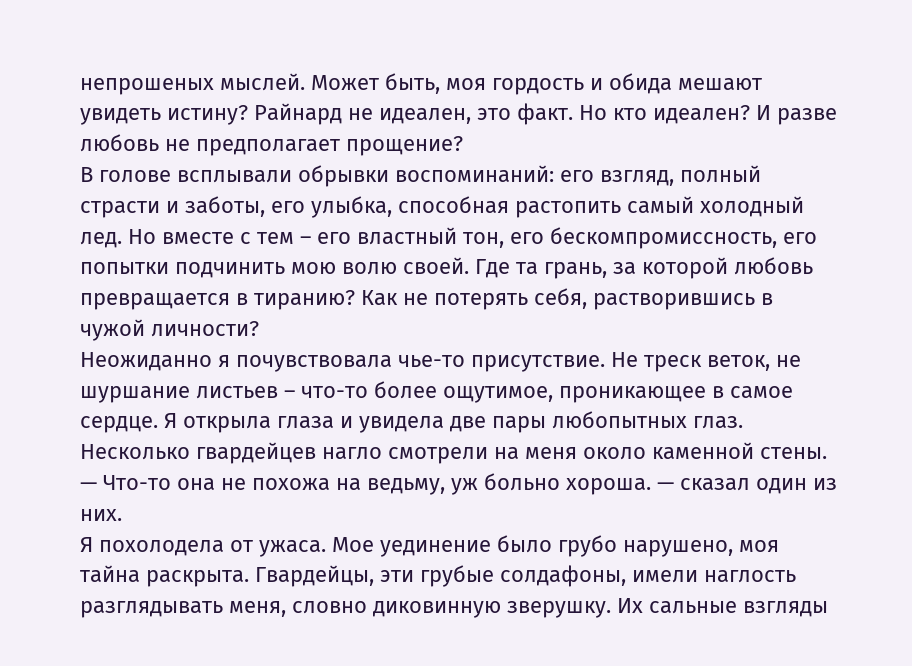непрошеных мыслей. Может быть, моя гордость и обида мешают увидеть истину? Райнард не идеален, это факт. Но кто идеален? И разве любовь не предполагает прощение?
В голове всплывали обрывки воспоминаний: его взгляд, полный страсти и заботы, его улыбка, способная растопить самый холодный лед. Но вместе с тем – его властный тон, его бескомпромиссность, его попытки подчинить мою волю своей. Где та грань, за которой любовь превращается в тиранию? Как не потерять себя, растворившись в чужой личности?
Неожиданно я почувствовала чье-то присутствие. Не треск веток, не шуршание листьев – что-то более ощутимое, проникающее в самое сердце. Я открыла глаза и увидела две пары любопытных глаз. Несколько гвардейцев нагло смотрели на меня около каменной стены.
— Что-то она не похожа на ведьму, уж больно хороша. — сказал один из них.
Я похолодела от ужаса. Мое уединение было грубо нарушено, моя тайна раскрыта. Гвардейцы, эти грубые солдафоны, имели наглость разглядывать меня, словно диковинную зверушку. Их сальные взгляды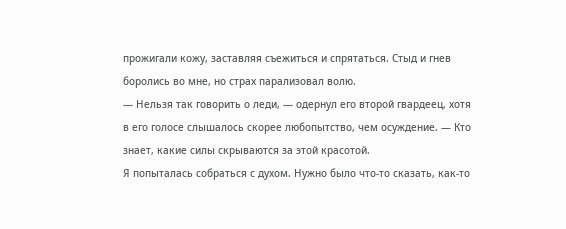прожигали кожу, заставляя съежиться и спрятаться. Стыд и гнев боролись во мне, но страх парализовал волю.
— Нельзя так говорить о леди, — одернул его второй гвардеец, хотя в его голосе слышалось скорее любопытство, чем осуждение. — Кто знает, какие силы скрываются за этой красотой.
Я попыталась собраться с духом. Нужно было что-то сказать, как-то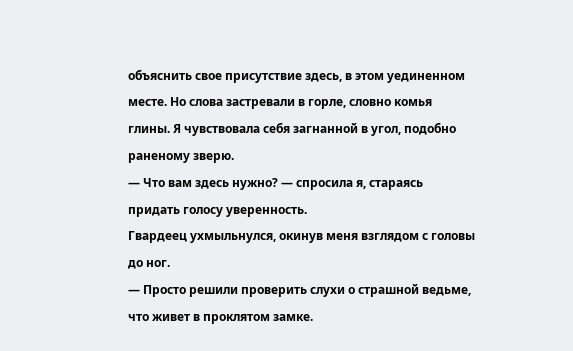объяснить свое присутствие здесь, в этом уединенном месте. Но слова застревали в горле, словно комья глины. Я чувствовала себя загнанной в угол, подобно раненому зверю.
— Что вам здесь нужно? — спросила я, стараясь придать голосу уверенность.
Гвардеец ухмыльнулся, окинув меня взглядом с головы до ног.
— Просто решили проверить слухи о страшной ведьме, что живет в проклятом замке.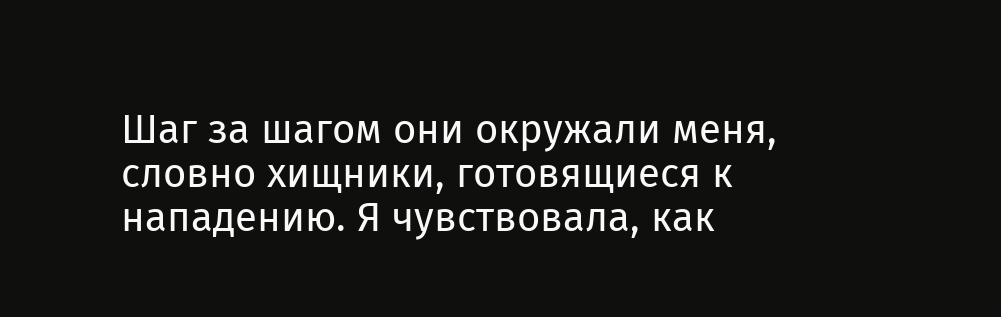Шаг за шагом они окружали меня, словно хищники, готовящиеся к нападению. Я чувствовала, как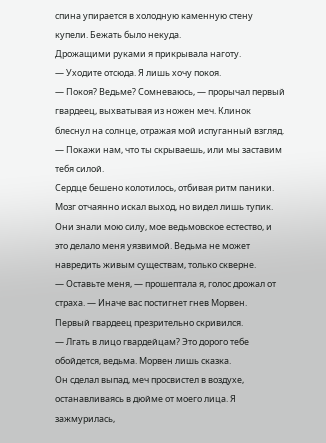спина упирается в холодную каменную стену купели. Бежать было некуда.
Дрожащими руками я прикрывала наготу.
— Уходите отсюда. Я лишь хочу покоя.
— Покоя? Ведьме? Сомневаюсь, — прорычал первый гвардеец, выхватывая из ножен меч. Клинок блеснул на солнце, отражая мой испуганный взгляд. — Покажи нам, что ты скрываешь, или мы заставим тебя силой.
Сердце бешено колотилось, отбивая ритм паники. Мозг отчаянно искал выход, но видел лишь тупик. Они знали мою силу, мое ведьмовское естество, и это делало меня уязвимой. Ведьма не может навредить живым существам, только скверне.
— Оставьте меня, — прошептала я, голос дрожал от страха. — Иначе вас постигнет гнев Морвен.
Первый гвардеец презрительно скривился.
— Лгать в лицо гвардейцам? Это дорого тебе обойдется, ведьма. Морвен лишь сказка.
Он сделал выпад, меч просвистел в воздухе, останавливаясь в дюйме от моего лица. Я зажмурилась,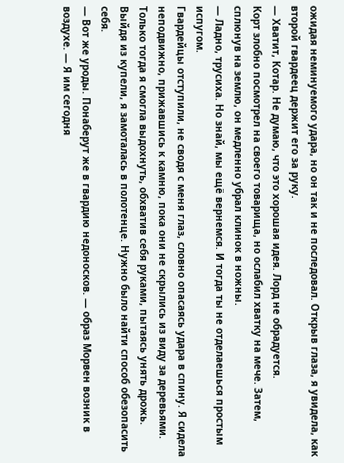ожидая неминуемого удара, но он так и не последовал. Открыв глаза, я увидела, как второй гвардеец держит его за руку.
— Хватит, Котар. Не думаю, что это хорошая идея. Лорд не обрадуется.
Корт злобно посмотрел на своего товарища, но ослабил хватку на мече. Затем, сплюнув на землю, он медленно убрал клинок в ножны.
— Ладно, трусиха. Но знай, мы ещё вернемся. И тогда ты не отделаешься простым испугом.
Гвардейцы отступили, не сводя с меня глаз, словно опасаясь удара в спину. Я сидела неподвижно, прижавшись к камню, пока они не скрылись из виду за деревьями. Только тогда я смогла выдохнуть, обхватив себя руками, пытаясь унять дрожь.
Выйдя из купели, я замоталась в полотенце. Нужно было найти способ обезопасить себя.
— Вот же уроды. Понаберут же в гвардию недоносков. — образ Морвен возник в воздухе. — Я им сегодня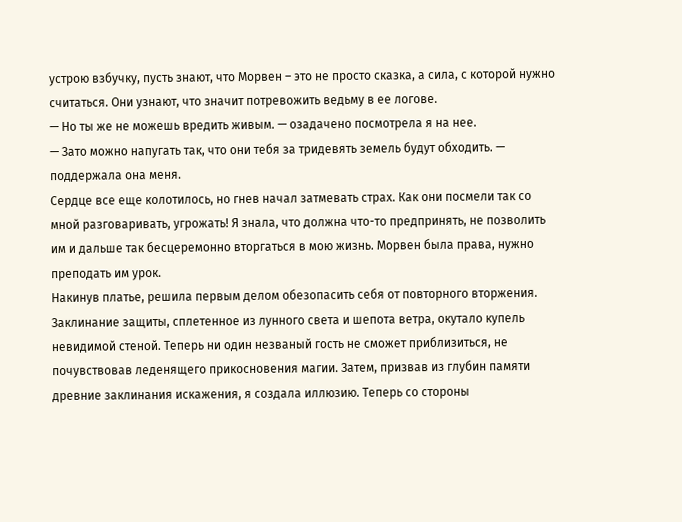устрою взбучку, пусть знают, что Морвен – это не просто сказка, а сила, с которой нужно считаться. Они узнают, что значит потревожить ведьму в ее логове.
— Но ты же не можешь вредить живым. — озадачено посмотрела я на нее.
— Зато можно напугать так, что они тебя за тридевять земель будут обходить. — поддержала она меня.
Сердце все еще колотилось, но гнев начал затмевать страх. Как они посмели так со мной разговаривать, угрожать! Я знала, что должна что-то предпринять, не позволить им и дальше так бесцеремонно вторгаться в мою жизнь. Морвен была права, нужно преподать им урок.
Накинув платье, решила первым делом обезопасить себя от повторного вторжения. Заклинание защиты, сплетенное из лунного света и шепота ветра, окутало купель невидимой стеной. Теперь ни один незваный гость не сможет приблизиться, не почувствовав леденящего прикосновения магии. Затем, призвав из глубин памяти древние заклинания искажения, я создала иллюзию. Теперь со стороны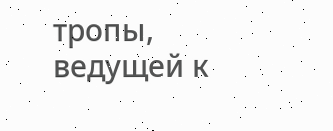тропы, ведущей к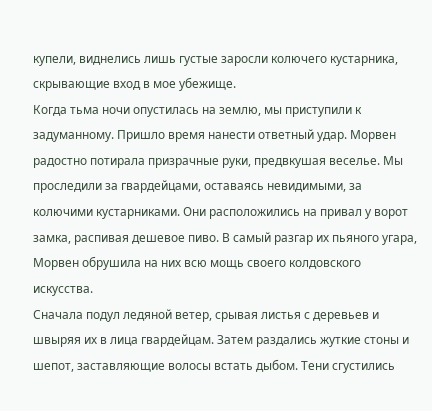купели, виднелись лишь густые заросли колючего кустарника, скрывающие вход в мое убежище.
Когда тьма ночи опустилась на землю, мы приступили к задуманному. Пришло время нанести ответный удар. Морвен радостно потирала призрачные руки, предвкушая веселье. Мы проследили за гвардейцами, оставаясь невидимыми, за колючими кустарниками. Они расположились на привал у ворот замка, распивая дешевое пиво. В самый разгар их пьяного угара, Морвен обрушила на них всю мощь своего колдовского искусства.
Сначала подул ледяной ветер, срывая листья с деревьев и швыряя их в лица гвардейцам. Затем раздались жуткие стоны и шепот, заставляющие волосы встать дыбом. Тени сгустились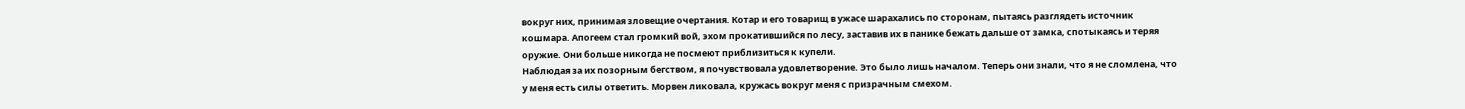вокруг них, принимая зловещие очертания. Котар и его товарищ в ужасе шарахались по сторонам, пытаясь разглядеть источник кошмара. Апогеем стал громкий вой, эхом прокатившийся по лесу, заставив их в панике бежать дальше от замка, спотыкаясь и теряя оружие. Они больше никогда не посмеют приблизиться к купели.
Наблюдая за их позорным бегством, я почувствовала удовлетворение. Это было лишь началом. Теперь они знали, что я не сломлена, что у меня есть силы ответить. Морвен ликовала, кружась вокруг меня с призрачным смехом.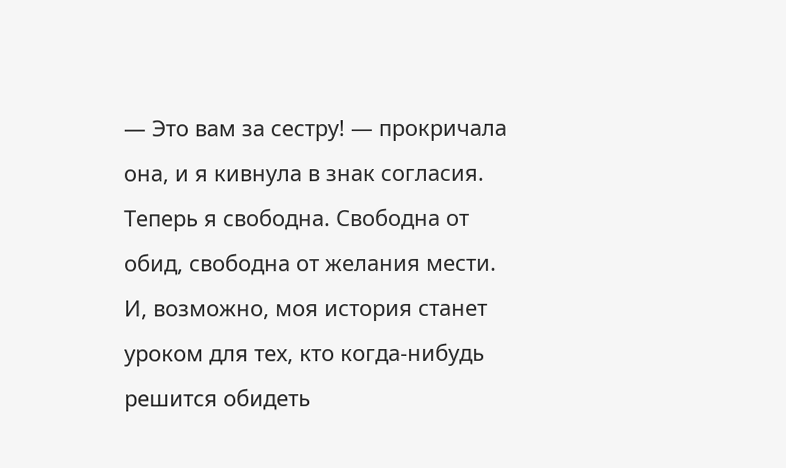— Это вам за сестру! — прокричала она, и я кивнула в знак согласия.
Теперь я свободна. Свободна от обид, свободна от желания мести. И, возможно, моя история станет уроком для тех, кто когда-нибудь решится обидеть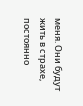меня. Они будут жить в страхе, постоянно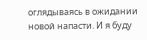оглядываясь в ожидании новой напасти. И я буду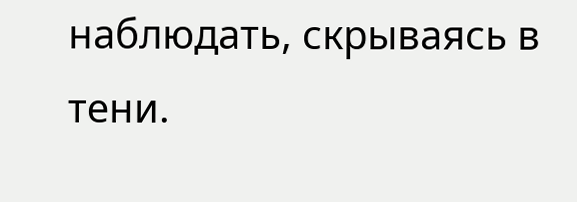наблюдать, скрываясь в тени.